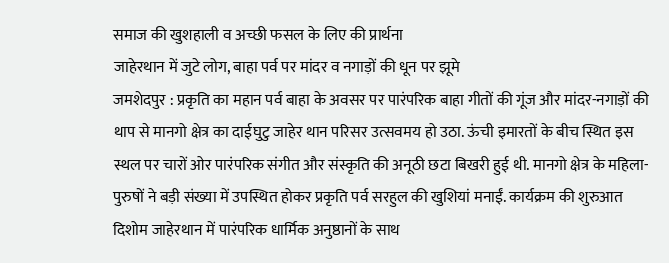समाज की खुशहाली व अच्छी फसल के लिए की प्रार्थना
जाहेरथान में जुटे लोग, बाहा पर्व पर मांदर व नगाड़ों की धून पर झूमे
जमशेदपुर : प्रकृति का महान पर्व बाहा के अवसर पर पारंपरिक बाहा गीतों की गूंज और मांदर-नगाड़ों की थाप से मानगो क्षेत्र का दाईघुटु जाहेर थान परिसर उत्सवमय हो उठा. ऊंची इमारतों के बीच स्थित इस स्थल पर चारों ओर पारंपरिक संगीत और संस्कृति की अनूठी छटा बिखरी हुई थी. मानगो क्षेत्र के महिला-पुरुषों ने बड़ी संख्या में उपस्थित होकर प्रकृति पर्व सरहुल की खुशियां मनाईं. कार्यक्रम की शुरुआत दिशोम जाहेरथान में पारंपरिक धार्मिक अनुष्ठानों के साथ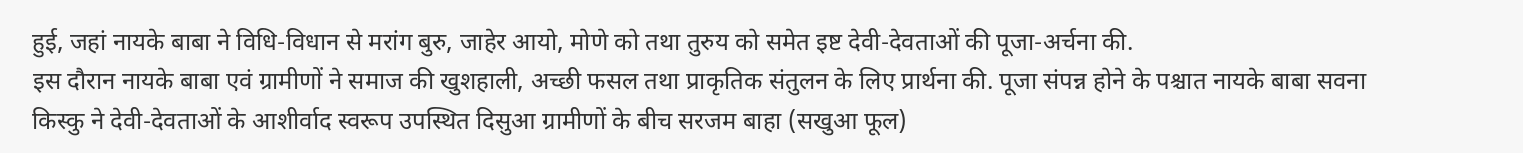हुई, जहां नायके बाबा ने विधि-विधान से मरांग बुरु, जाहेर आयो, मोणे को तथा तुरुय को समेत इष्ट देवी-देवताओं की पूजा-अर्चना की.
इस दौरान नायके बाबा एवं ग्रामीणों ने समाज की खुशहाली, अच्छी फसल तथा प्राकृतिक संतुलन के लिए प्रार्थना की. पूजा संपन्न होने के पश्चात नायके बाबा सवना किस्कु ने देवी-देवताओं के आशीर्वाद स्वरूप उपस्थित दिसुआ ग्रामीणों के बीच सरजम बाहा (सखुआ फूल)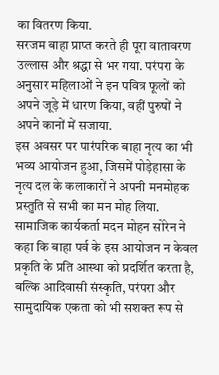का वितरण किया.
सरजम बाहा प्राप्त करते ही पूरा वातावरण उल्लास और श्रद्धा से भर गया. परंपरा के अनुसार महिलाओं ने इन पवित्र फूलों को अपने जूड़े में धारण किया, वहीं पुरुषों ने अपने कानों में सजाया.
इस अवसर पर पारंपरिक बाहा नृत्य का भी भव्य आयोजन हुआ, जिसमें पोड़ेहासा के नृत्य दल के कलाकारों ने अपनी मनमोहक प्रस्तुति से सभी का मन मोह लिया. सामाजिक कार्यकर्ता मदन मोहन सोरेन ने कहा कि बाहा पर्व के इस आयोजन न केवल प्रकृति के प्रति आस्था को प्रदर्शित करता है, बल्कि आदिवासी संस्कृति, परंपरा और सामुदायिक एकता को भी सशक्त रूप से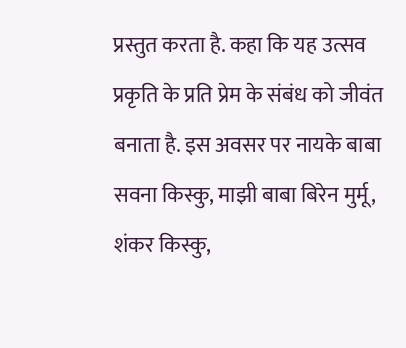प्रस्तुत करता है. कहा कि यह उत्सव प्रकृति के प्रति प्रेम के संबंध को जीवंत बनाता है. इस अवसर पर नायके बाबा सवना किस्कु, माझी बाबा बिरेन मुर्मू, शंकर किस्कु,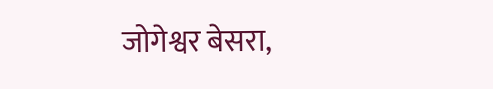जोगेश्वर बेसरा,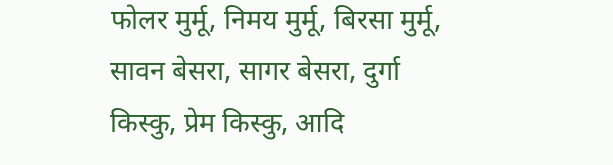फोलर मुर्मू, निमय मुर्मू, बिरसा मुर्मू, सावन बेसरा, सागर बेसरा, दुर्गा किस्कु, प्रेम किस्कु, आदि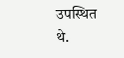उपस्थित थे.